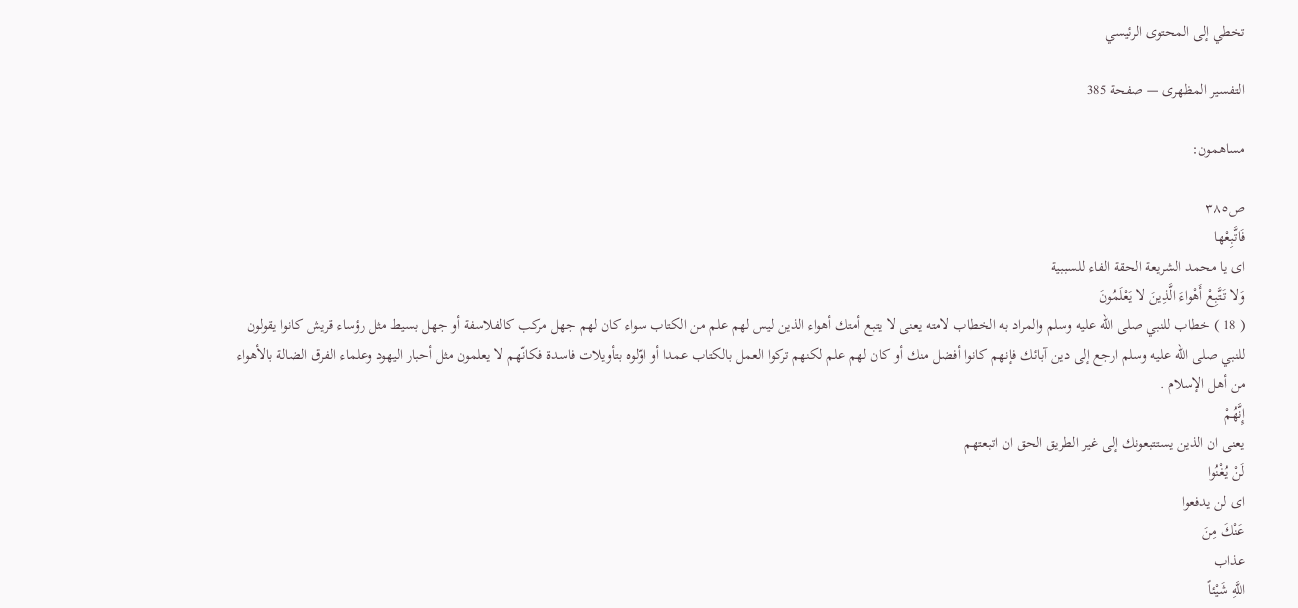تخطي إلى المحتوى الرئيسي

التفسير المظهرى — صفحة 385

مساهمون:

ص٣٨٥
فَاتَّبِعْها
اى يا محمد الشريعة الحقة الفاء للسببية
وَلا تَتَّبِعْ أَهْواءَ الَّذِينَ لا يَعْلَمُونَ
( 18 ) خطاب للنبي صلى اللّه عليه وسلم والمراد به الخطاب لامته يعنى لا يتبع أمتك أهواء الذين ليس لهم علم من الكتاب سواء كان لهم جهل مركب كالفلاسفة أو جهل بسيط مثل رؤساء قريش كانوا يقولون للنبي صلى اللّه عليه وسلم ارجع إلى دين آبائك فإنهم كانوا أفضل منك أو كان لهم علم لكنهم تركوا العمل بالكتاب عمدا أو اوّلوه بتأويلات فاسدة فكانّهم لا يعلمون مثل أحبار اليهود وعلماء الفرق الضالة بالأهواء من أهل الإسلام .
إِنَّهُمْ
يعنى ان الذين يستتبعونك إلى غير الطريق الحق ان اتبعتهم
لَنْ يُغْنُوا
اى لن يدفعوا
عَنْكَ مِنَ
عذاب
اللَّهِ شَيْئاً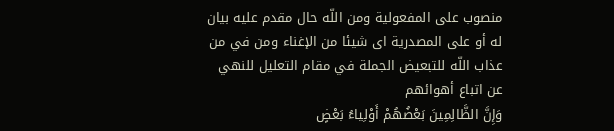منصوب على المفعولية ومن اللّه حال مقدم عليه بيان له أو على المصدرية اى شيئا من الإغناء ومن في من عذاب اللّه للتبعيض الجملة في مقام التعليل للنهي عن اتباع أهوائهم
وَإِنَّ الظَّالِمِينَ بَعْضُهُمْ أَوْلِياءُ بَعْضٍ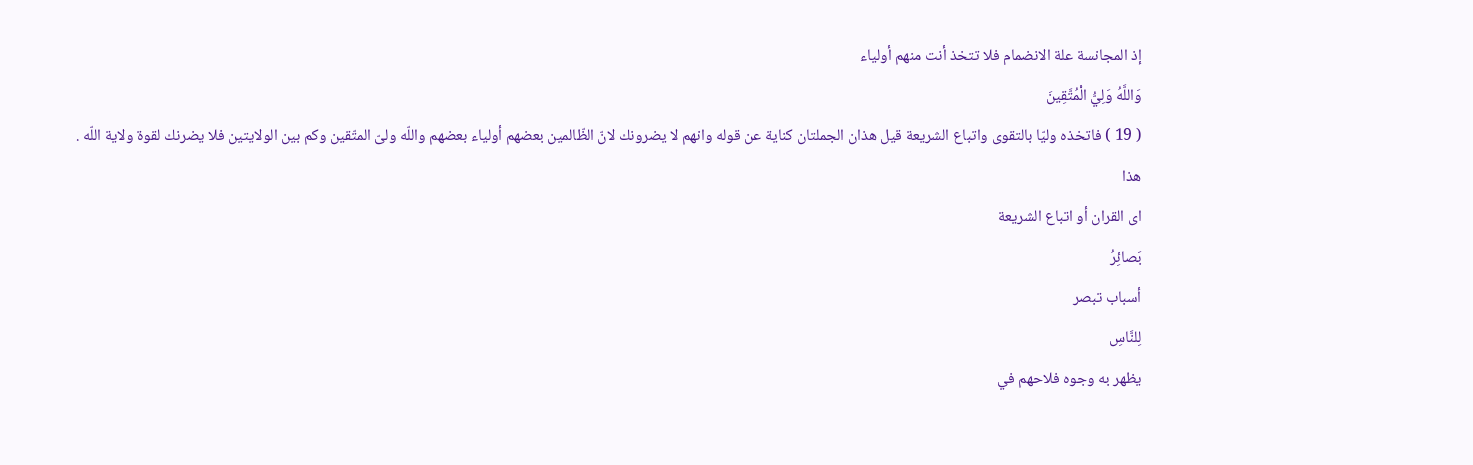إذ المجانسة علة الانضمام فلا تتخذ أنت منهم أولياء
وَاللَّهُ وَلِيُّ الْمُتَّقِينَ
( 19 ) فاتخذه وليّا بالتقوى واتباع الشريعة قيل هذان الجملتان كناية عن قوله وانهم لا يضرونك لانّ الظّالمين بعضهم أولياء بعضهم واللّه ولىّ المتّقين وكم بين الولايتين فلا يضرنك لقوة ولاية اللّه .
هذا
اى القران أو اتباع الشريعة
بَصائِرُ
أسباب تبصر
لِلنَّاسِ
يظهر به وجوه فلاحهم في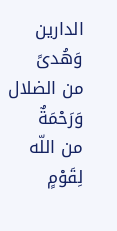الدارين
وَهُدىً
من الضلال
وَرَحْمَةٌ
من اللّه
لِقَوْمٍ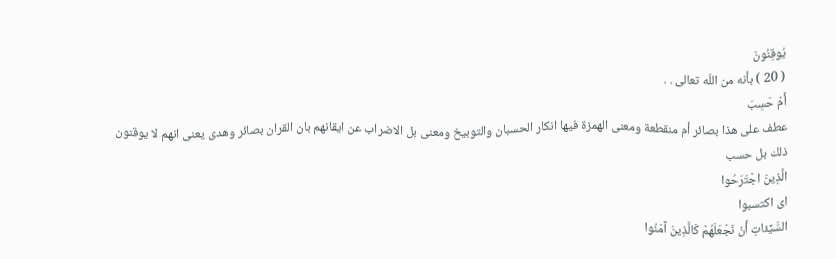يُوقِنُونَ
( 20 ) بأنه من اللّه تعالى . .
أَمْ حَسِبَ
عطف على هذا بصائر أم منقطعة ومعنى الهمزة فيها انكار الحسبان والتوبيخ ومعنى بل الاضراب عن ايقانهم بان القران بصائر وهدى يعنى انهم لا يوقنون ذلك بل حسب
الَّذِينَ اجْتَرَحُوا
اى اكتسبوا
السَّيِّئاتِ أَنْ نَجْعَلَهُمْ كَالَّذِينَ آمَنُوا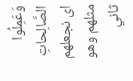وَعَمِلُوا الصَّالِحاتِ
اى نجعلهم مثلهم وهو ثاني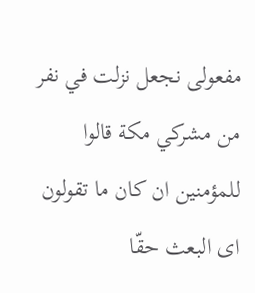مفعولى نجعل نزلت في نفر من مشركي مكة قالوا للمؤمنين ان كان ما تقولون اى البعث حقّا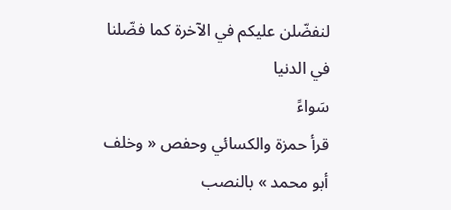لنفضّلن عليكم في الآخرة كما فضّلنا في الدنيا
سَواءً
قرأ حمزة والكسائي وحفص « وخلف أبو محمد » بالنصب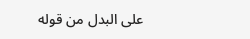على البدل من قوله